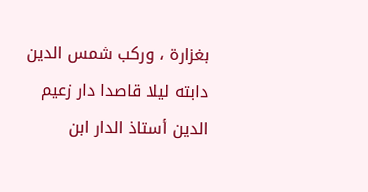بغزارة ، وركب شمس الدين دابته ليلا قاصدا دار زعيم الدين أستاذ الدار ابن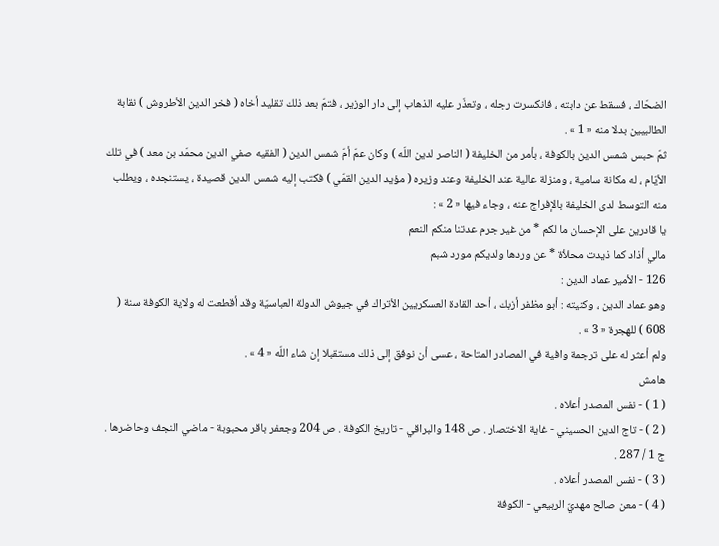الضحّاك ، فسقط عن دابته ، فانكسرت رجله ، وتعذّر عليه الذهاب إلى دار الوزير ، فتمّ بعد ذلك تقليد أخاه ( فخر الدين الأطروش ) نقابة الطالبيين بدلا منه « 1 » .
ثمّ حبس شمس الدين بالكوفة ، بأمر من الخليفة ( الناصر لدين اللّه ) وكان عمّ أمّ شمس الدين ( الفقيه صفي الدين محمّد بن معد ) في تلك الأيّام ، له مكانة سامية ، ومنزلة عالية عند الخليفة وعند وزيره ( مؤيد الدين القمّي ) فكتب إليه شمس الدين قصيدة ، يستنجده ، ويطلب منه التوسط لدى الخليفة بالإفراج عنه ، وجاء فيها « 2 » :
يا قادرين على الإحسان ما لكم * من غير جرم عدتنا منكم النعم
مالي أذاد كما ذيدت محلأة * عن وردها ولديكم مورد شبم
126 - الأمير عماد الدين :
وهو عماد الدين ، وكنيته : أبو مظفر أزبك ، أحد القادة العسكريين الأتراك في جيوش الدولة العباسيّة وقد أقطعت له ولاية الكوفة سنة ( 608 ) للهجرة « 3 » .
ولم أعثر له على ترجمة وافية في المصادر المتاحة ، عسى أن نوفق إلى ذلك مستقبلا إن شاء اللّه « 4 » .
هامش
( 1 ) - نفس المصدر أعلاه .
( 2 ) - تاج الدين الحسيني - غاية الاختصار . ص 148 والبراقي - تاريخ الكوفة . ص 204 وجعفر باقر محبوبة - ماضي النجف وحاضرها . ج 1 / 287 .
( 3 ) - نفس المصدر أعلاه .
( 4 ) - معن صالح مهديّ الربيعي - الكوفة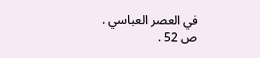في العصر العباسي . ص 52 .